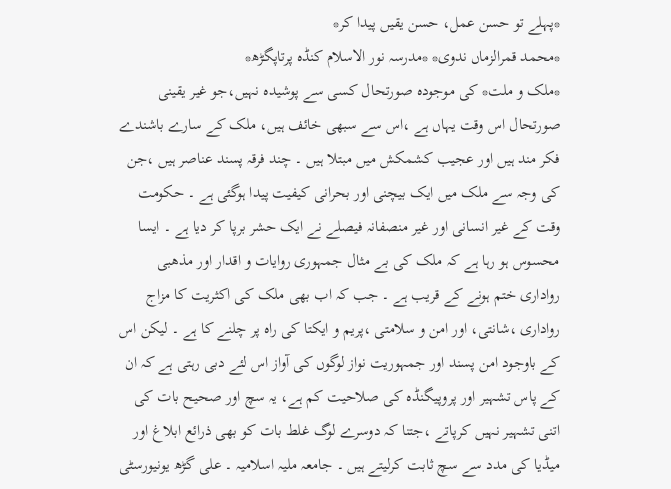*پہلے تو حسن عمل، حسن یقیں پیدا کر*
*محمد قمرالزماں ندوی* *مدرسہ نور الاسلام کنڈہ پرتاپگڑھ*
*ملک و ملت* کی موجودہ صورتحال کسی سے پوشیدہ نہیں،جو غیر یقینی صورتحال اس وقت یہاں ہے ،اس سے سبھی خائف ہیں، ملک کے سارے باشندے فکر مند ہیں اور عجیب کشمکش میں مبتلا ہیں ۔ چند فرقہ پسند عناصر ہیں ،جن کی وجہ سے ملک میں ایک بیچنی اور بحرانی کیفیت پیدا ہوگئی ہے ۔ حکومت وقت کے غیر انسانی اور غیر منصفانہ فیصلے نے ایک حشر برپا کر دیا ہے ۔ ایسا محسوس ہو رہا ہے کہ ملک کی بے مثال جمہوری روایات و اقدار اور مذھبی رواداری ختم ہونے کے قریب ہے ۔ جب کہ اب بھی ملک کی اکثریت کا مزاج رواداری ،شانتی، اور امن و سلامتی ،پریم و ایکتا کی راہ پر چلنے کا ہے ۔ لیکن اس کے باوجود امن پسند اور جمہوریت نواز لوگوں کی آواز اس لئے دبی رہتی ہے کہ ان کے پاس تشہیر اور پروپیگنڈہ کی صلاحیت کم ہے، یہ سچ اور صحیح بات کی اتنی تشہیر نہیں کرپاتے ،جتنا کہ دوسرے لوگ غلط بات کو بھی ذرائع ابلاغ اور میڈیا کی مدد سے سچ ثابت کرلیتے ہیں ۔ جامعہ ملیہ اسلامیہ ۔ علی گڑھ یونیورسٹی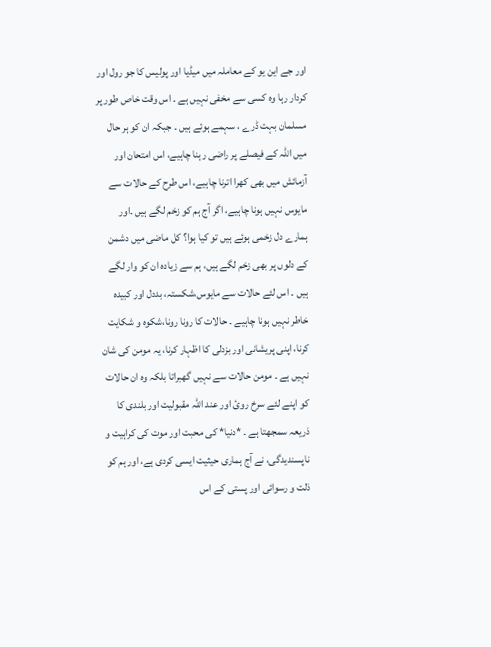اور جے این یو کے معاملہ میں میڈیا اور پولیس کا جو رول اور کردار رہا وہ کسی سے مخفی نہیں ہے ۔ اس وقت خاص طور پر مسلمان بہت ڈرے ، سہمے ہوئے ہیں ۔ جبکہ ان کو ہر حال میں اللہ کے فیصلے پر راضی رہنا چاہیے، اس امتحان اور آزمائش میں بھی کھرا اترنا چاہیے، اس طرح کے حالات سے مایوس نہیں ہونا چاہیے، اگر آج ہم کو زخم لگے ہیں ۔اور ہمارے دل زخمی ہوئے ہیں تو کیا ہوا؟ کل ماضی میں دشمن کے دلوں پر بھی زخم لگے ہیں، ہم سے زیادہ ان کو وار لگے ہیں ۔ اس لئے حالات سے مایوس،شکستہ، بددل اور کبیدہ خاطر نہیں ہونا چاہیے ۔ حالات کا رونا رونا،شکوہ و شکایت کرنا، اپنی پریشانی اور بزدلی کا اظہار کرنا، یہ مومن کی شان نہیں ہے ۔ مومن حالات سے نہیں گھبراتا بلکہ وہ ان حالات کو اپنے لئے سرخ روئ اور عند اللہ مقبولیت اور بلندی کا ذریعہ سمجھتا ہے ۔ *دنیا* کی محبت اور موت کی کراہیت و ناپسندیدگی، نے آج ہماری حیثیت ایسی کردی ہے، اور ہم کو ذلت و رسوائی اور پستی کے اس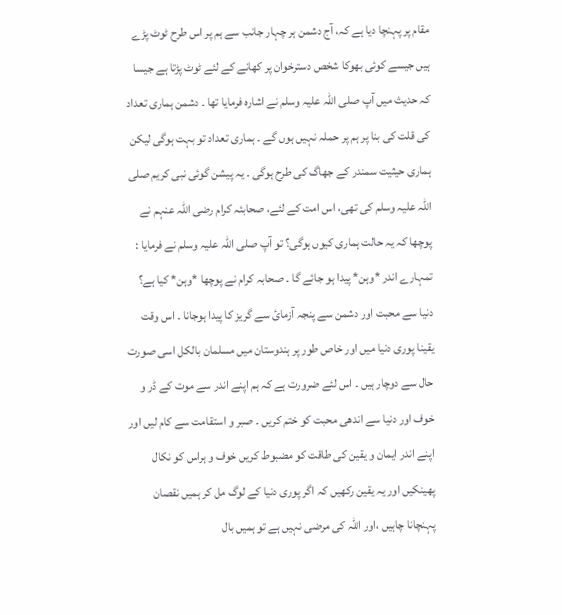مقام پر پہنچا دیا ہے کہ، آج دشمن ہر چہار جانب سے ہم پر اس طرح ٹوٹ پڑے ہیں جیسے کوئی بھوکا شخص دسترخوان پر کھانے کے لئے ٹوٹ پڑتا ہے جیسا کہ حدیث میں آپ صلی اللہ علیہ وسلم نے اشارہ فرمایا تھا ۔ دشمن ہماری تعداد کی قلت کی بنا پر ہم پر حملہ نہیں ہوں گے ۔ ہماری تعداد تو بہت ہوگی لیکن ہماری حیثیت سمندر کے جھاگ کی طرح ہوگی ۔ یہ پیشن گوئی نبی کریم صلی اللہ علیہ وسلم کی تھی، اس امت کے لئے، صحابئہ کرام رضی اللہ عنہم نے پوچھا کہ یہ حالت ہماری کیوں ہوگی؟ تو آپ صلی اللہ علیہ وسلم نے فرمایا : تمہارے اندر *وہن* پیدا ہو جائے گا ۔ صحابہ کرام نے پوچھا *وہن* کیا ہے؟ دنیا سے محبت اور دشمن سے پنجہ آزمائ سے گریز کا پیدا ہوجانا ۔ اس وقت یقینا پوری دنیا میں اور خاص طور پر ہندوستان میں مسلمان بالکل اسی صورت حال سے دوچار ہیں ۔ اس لئے ضرورت ہے کہ ہم اپنے اندر سے موت کے ڈر و خوف اور دنیا سے اندھی محبت کو ختم کریں ۔ صبر و استقامت سے کام لیں اور اپنے اندر ایمان و یقین کی طاقت کو مضبوط کریں خوف و ہراس کو نکال پھینکیں اور یہ یقین رکھیں کہ اگر پوری دنیا کے لوگ مل کر ہمیں نقصان پہنچانا چاہیں ،اور اللہ کی مرضی نہیں ہے تو ہمیں بال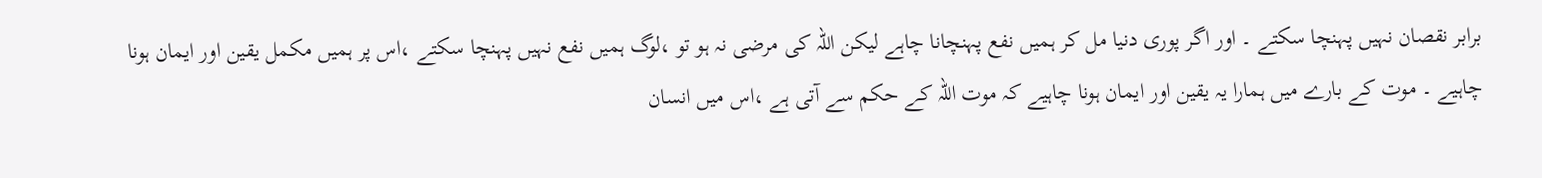برابر نقصان نہیں پہنچا سکتے ۔ اور اگر پوری دنیا مل کر ہمیں نفع پہنچانا چاہے لیکن اللہ کی مرضی نہ ہو تو ،لوگ ہمیں نفع نہیں پہنچا سکتے ،اس پر ہمیں مکمل یقین اور ایمان ہونا چاہیے ۔ موت کے بارے میں ہمارا یہ یقین اور ایمان ہونا چاہیے کہ موت اللہ کے حکم سے آتی ہے ،اس میں انسان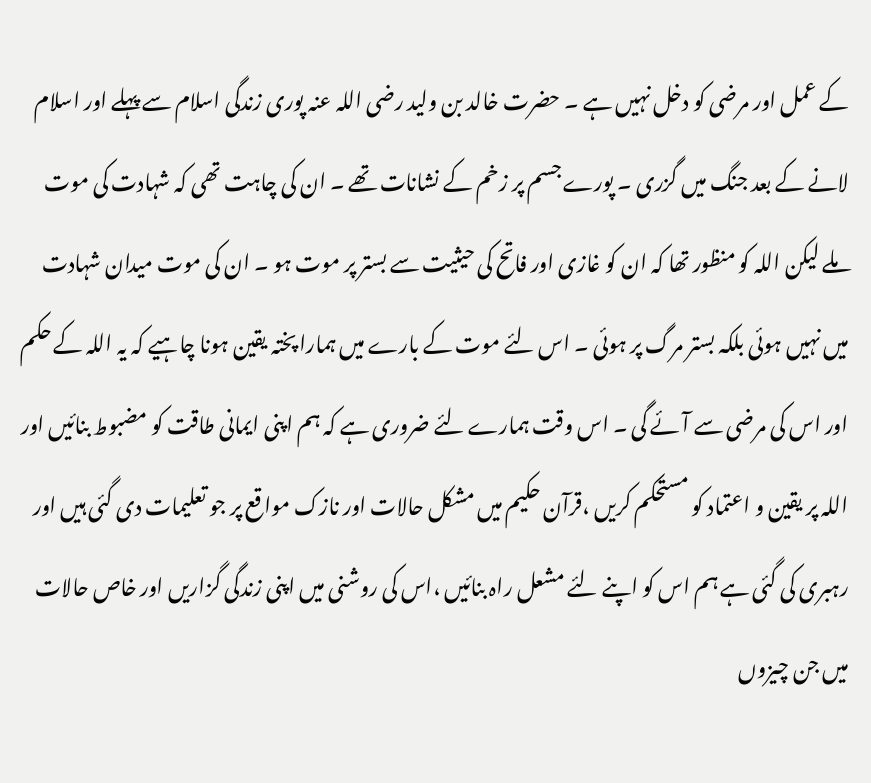کے عمل اور مرضی کو دخل نہیں ہے ۔ حضرت خالد بن ولید رضی اللہ عنہ پوری زندگی اسلام سے پہلے اور اسلام لانے کے بعد جنگ میں گزری ۔ پورے جسم پر زخم کے نشانات تھے ۔ ان کی چاہت تھی کہ شہادت کی موت ملے لیکن اللہ کو منظور تھا کہ ان کو غازی اور فاتح کی حیثیت سے بستر پر موت ہو ۔ ان کی موت میدان شہادت میں نہیں ہوئی بلکہ بستر مرگ پر ہوئی ۔ اس لئے موت کے بارے میں ہمارا پختہ یقین ہونا چاہیے کہ یہ اللہ کے حکم اور اس کی مرضی سے آئے گی ۔ اس وقت ہمارے لئے ضروری ہے کہ ہم اپنی ایمانی طاقت کو مضبوط بنائیں اور اللہ پر یقین و اعتماد کو مستحکم کریں ،قرآن حکیم میں مشکل حالات اور نازک مواقع پر جو تعلیمات دی گئی ہیں اور رہبری کی گئی ہے ہم اس کو اپنے لئے مشعل راہ بنائیں ،اس کی روشنی میں اپنی زندگی گزاریں اور خاص حالات میں جن چیزوں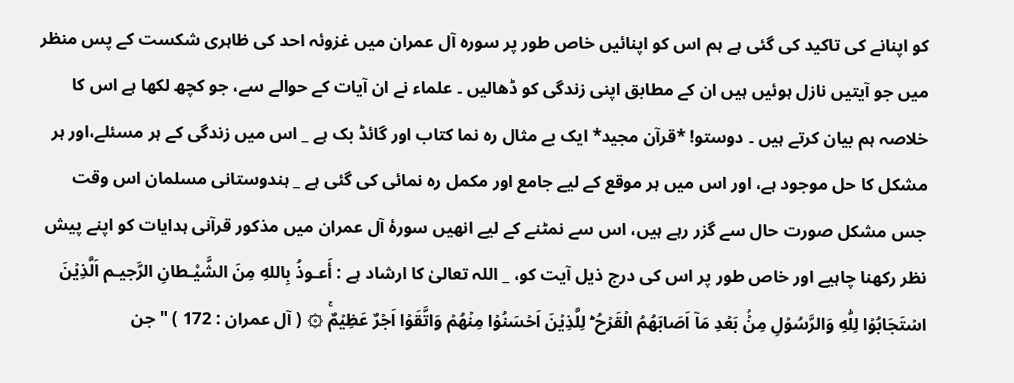کو اپنانے کی تاکید کی گئی ہے ہم اس کو اپنائیں خاص طور پر سورہ آل عمران میں غزوئہ احد کی ظاہری شکست کے پس منظر میں جو آیتیں نازل ہوئیں ہیں ان کے مطابق اپنی زندگی کو ڈھالیں ۔ علماء نے ان آیات کے حوالے سے، جو کچھ لکھا ہے اس کا خلاصہ ہم بیان کرتے ہیں ۔ دوستو! *قرآن مجید* ایک بے مثال رہ نما کتاب اور گائڈ بک ہے _ اس میں زندگی کے ہر مسئلے،اور ہر مشکل کا حل موجود ہے، اور اس میں ہر موقع کے لیے جامع اور مکمل رہ نمائی کی گئی ہے _ ہندوستانی مسلمان اس وقت جس مشکل صورت حال سے گزر رہے ہیں، اس سے نمٹنے کے لیے انھیں سورۂ آل عمران میں مذکور قرآنی ہدایات کو اپنے پیش نظر رکھنا چاہیے اور خاص طور پر اس کی درج ذیل آیت کو، _ اللہ تعالیٰ کا ارشاد ہے : أَعـوذُ بِاللهِ مِنَ الشَّيْـطانِ الرَّجيـم اَلَّذِيۡنَ اسۡتَجَابُوۡا لِلّٰهِ وَالرَّسُوۡلِ مِنۡۢ بَعۡدِ مَاۤ اَصَابَهُمُ الۡقَرۡحُ ۛؕ لِلَّذِيۡنَ اَحۡسَنُوۡا مِنۡهُمۡ وَاتَّقَوۡا اَجۡرٌ عَظِيۡمٌۚ ۞ ( آل عمران : 172 ) " جن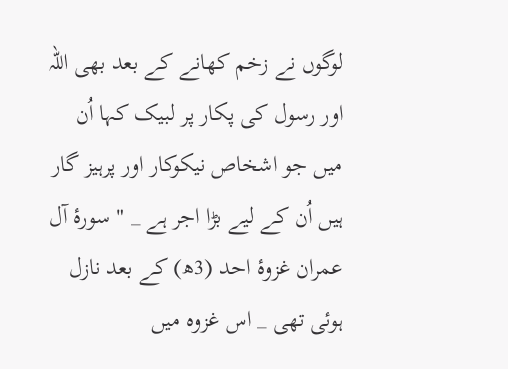لوگوں نے زخم کھانے کے بعد بھی اللہ اور رسول کی پکار پر لبیک کہا اُن میں جو اشخاص نیکوکار اور پرہیز گار ہیں اُن کے لیے بڑا اجر ہے _ " سورۂ آل عمران غزوۂ احد (3ھ) کے بعد نازل ہوئی تھی _ اس غزوہ میں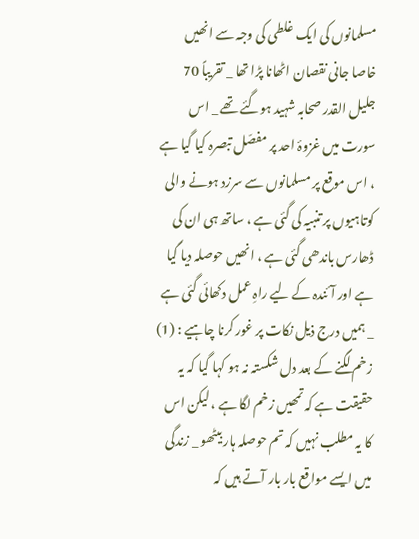مسلمانوں کی ایک غلطی کی وجہ سے انھیں خاصا جانی نقصان اٹھانا پڑا تھا _ تقریباً 70 جلیل القدر صحابہ شہید ہوگئے تھے _ اس سورت میں غزوۂ احد پر مفصّل تبصرہ کیا گیا ہے ، اس موقع پر مسلمانوں سے سرزد ہونے والی کوتاہیوں پر تنبیہ کی گئی ہے ، ساتھ ہی ان کی ڈھارس باندھی گئی ہے ، انھیں حوصلہ دیا گیا ہے اور آئندہ کے لیے راہِ عمل دکھائی گئی ہے _ ہمیں درج ذیل نکات پر غور کرنا چاہیے : (1) زخم لگنے کے بعد دل شکستہ نہ ہو کہا گیا کہ یہ حقیقت ہے کہ تمھیں زخم لگا ہے ، لیکن اس کا یہ مطلب نہیں کہ تم حوصلہ ہار بیٹھو _ زندگی میں ایسے مواقع بار بار آتے ہیں کہ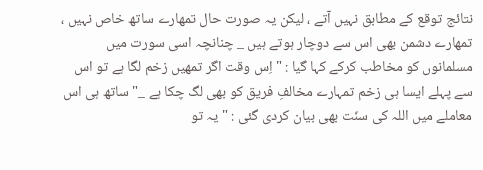نتائج توقع کے مطابق نہیں آتے ، لیکن یہ صورت حال تمھارے ساتھ خاص نہیں ، تمھارے دشمن بھی اس سے دوچار ہوتے ہیں _ چنانچہ اسی سورت میں مسلمانوں کو مخاطب کرکے کہا گیا : " اِس وقت اگر تمھیں زخم لگا ہے تو اس سے پہلے ایسا ہی زخم تمہارے مخالفِ فریق کو بھی لگ چکا ہے _" ساتھ ہی اس معاملے میں اللہ کی سنّت بھی بیان کردی گئی : " یہ تو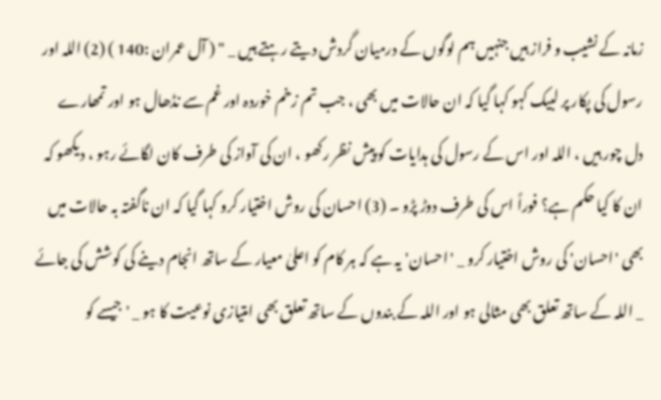زمانہ کے نشیب و فراز ہیں جنہیں ہم لوگوں کے درمیان گردش دیتے رہتے ہیں _ " ( آل عمران :140 ) (2) اللہ اور رسول کی پکار پر لبیک کہو کہا گیا کہ ان حالات میں بھی ، جب تم زخم خوردہ اور غم سے نڈھال ہو اور تمھارے دل چور ہیں ، اللہ اور اس کے رسول کی ہدایات کو پیش نظر رکھو ، ان کی آواز کی طرف کان لگائے رہو ، دیکھو کہ ان کا کیا حکم ہے؟ فوراً اس کی طرف دوڑ پڑو ۔ (3) احسان کی روش اختیار کرو کہا گیا کہ ان ناگفتہ بہ حالات میں بھی 'احسان' کی روش اختیار کرو _ 'احسان' یہ ہے کہ ہر کام کو اعلیٰ معیار کے ساتھ انجام دینے کی کوشش کی جائے _ اللہ کے ساتھ تعلق بھی مثالی ہو اور اللہ کے بندوں کے ساتھ تعلق بھی امتیازی نوعیت کا ہو _ 'جیسے کو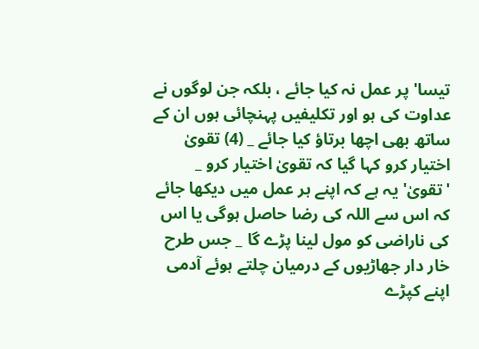تیسا' پر عمل نہ کیا جائے ، بلکہ جن لوگوں نے عداوت کی ہو اور تکلیفیں پہنچائی ہوں ان کے ساتھ بھی اچھا برتاؤ کیا جائے _ (4) تقویٰ اختیار کرو کہا گیا کہ تقویٰ اختیار کرو _ 'تقویٰ' یہ ہے کہ اپنے ہر عمل میں دیکھا جائے کہ اس سے اللہ کی رضا حاصل ہوگی یا اس کی ناراضی کو مول لینا پڑے گا _ جس طرح خار دار جھاڑیوں کے درمیان چلتے ہوئے آدمی اپنے کپڑے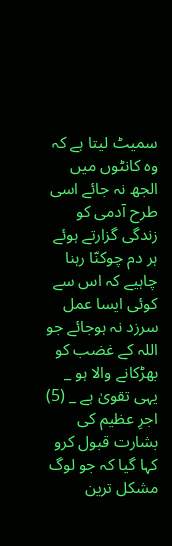سمیٹ لیتا ہے کہ وہ کانٹوں میں الجھ نہ جائے اسی طرح آدمی کو زندگی گزارتے ہوئے ہر دم چوکنّا رہنا چاہیے کہ اس سے کوئی ایسا عمل سرزد نہ ہوجائے جو اللہ کے غضب کو بھڑکانے والا ہو _ یہی تقویٰ ہے _ (5) اجرِ عظیم کی بشارت قبول کرو کہا گیا کہ جو لوگ مشکل ترین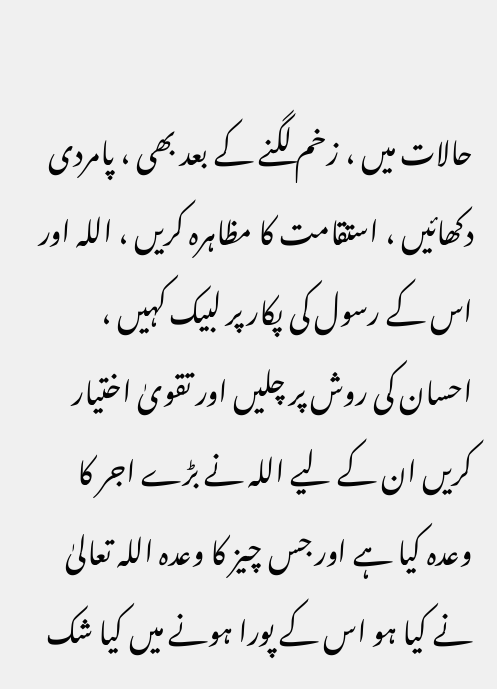حالات میں ، زخم لگنے کے بعد بھی ، پامردی دکھائیں ، استقامت کا مظاہرہ کریں ، اللہ اور اس کے رسول کی پکار پر لبیک کہیں ، احسان کی روش پر چلیں اور تقویٰ اختیار کریں ان کے لیے اللہ نے بڑے اجر کا وعدہ کیا ہے اور جس چیز کا وعدہ اللہ تعالیٰ نے کیا ہو اس کے پورا ہونے میں کیا شک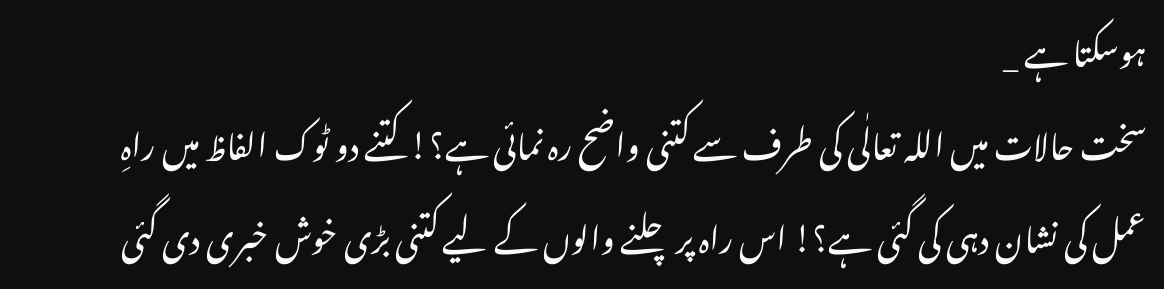ہوسکتا ہے _
سخت حالات میں اللہ تعالٰی کی طرف سے کتنی واضح رہ نمائی ہے؟! کتنے دو ٹوک الفاظ میں راہِ عمل کی نشان دہی کی گئی ہے؟! اس راہ پر چلنے والوں کے لیے کتنی بڑی خوش خبری دی گئی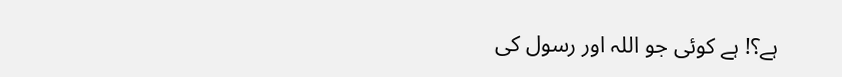ہے؟! ہے کوئی جو اللہ اور رسول کی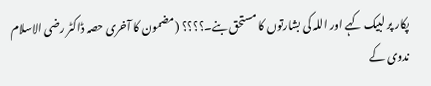پکار پر لبیک کہے اور اللہ کی بشارتوں کا مستحق بنے۔؟؟؟؟ (مضمون کا آخری حصہ ڈاکٹر رضی الاسلام ندوی کے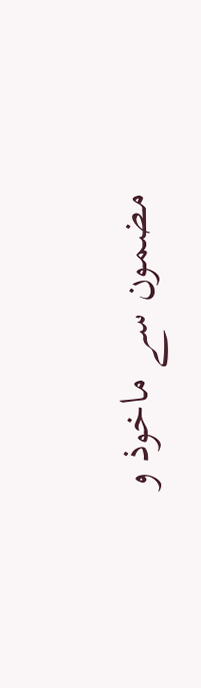مضمون سے ماخوذ و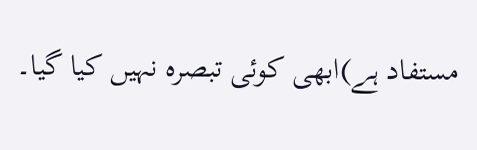مستفاد ہے)ابھی کوئی تبصرہ نہیں کیا گیا۔